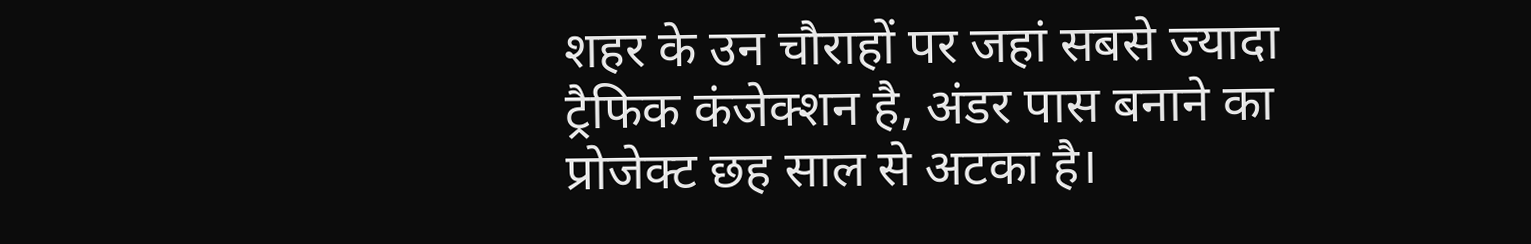शहर के उन चौराहों पर जहां सबसे ज्यादा ट्रैफिक कंजेक्शन है, अंडर पास बनाने का प्रोजेक्ट छह साल से अटका है।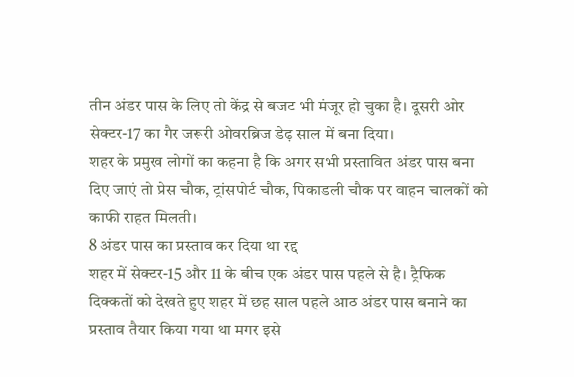तीन अंडर पास के लिए तो केंद्र से बजट भी मंजूर हो चुका है। दूसरी ओर सेक्टर-17 का गैर जरूरी ओवरब्रिज डेढ़ साल में बना दिया।
शहर के प्रमुख लोगों का कहना है कि अगर सभी प्रस्तावित अंडर पास बना दिए जाएं तो प्रेस चौक, ट्रांसपोर्ट चौक, पिकाडली चौक पर वाहन चालकों को काफी राहत मिलती।
8 अंडर पास का प्रस्ताव कर दिया था रद्द
शहर में सेक्टर-15 और 11 के बीच एक अंडर पास पहले से है। ट्रैफिक दिक्कतों को देखते हुए शहर में छह साल पहले आठ अंडर पास बनाने का प्रस्ताव तैयार किया गया था मगर इसे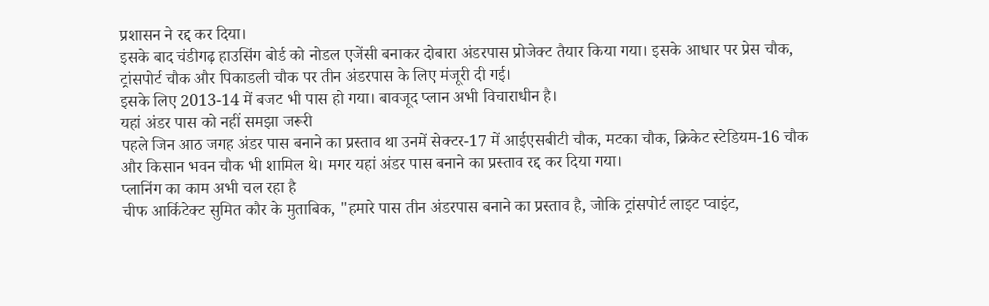प्रशासन ने रद्द कर दिया।
इसके बाद चंडीगढ़ हाउसिंग बोर्ड को नोडल एजेंसी बनाकर दोबारा अंडरपास प्रोजेक्ट तैयार किया गया। इसके आधार पर प्रेस चौक, ट्रांसपोर्ट चौक और पिकाडली चौक पर तीन अंडरपास के लिए मंजूरी दी गई।
इसके लिए 2013-14 में बजट भी पास हो गया। बावजूद प्लान अभी विचाराधीन है।
यहां अंडर पास को नहीं समझा जरूरी
पहले जिन आठ जगह अंडर पास बनाने का प्रस्ताव था उनमें सेक्टर-17 में आईएसबीटी चौक, मटका चौक, क्रिकेट स्टेडियम-16 चौक और किसान भवन चौक भी शामिल थे। मगर यहां अंडर पास बनाने का प्रस्ताव रद्द कर दिया गया।
प्लानिंग का काम अभी चल रहा है
चीफ आर्किटेक्ट सुमित कौर के मुताबिक, "हमारे पास तीन अंडरपास बनाने का प्रस्ताव है, जोकि ट्रांसपोर्ट लाइट प्वाइंट,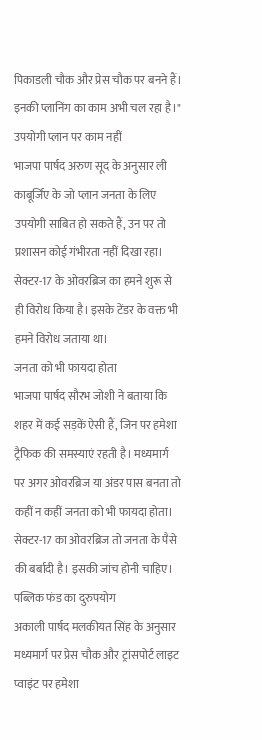पिकाडली चौक और प्रेस चौक पर बनने हैं। इनकी प्लानिंग का काम अभी चल रहा है।"
उपयोगी प्लान पर काम नहीं
भाजपा पार्षद अरुण सूद के अनुसार ली काबूर्जिए के जो प्लान जनता के लिए उपयोगी साबित हो सकते हैं, उन पर तो प्रशासन कोई गंभीरता नहीं दिखा रहा। सेक्टर-17 के ओवरब्रिज का हमने शुरू से ही विरोध किया है। इसके टेंडर के वक्त भी हमने विरोध जताया था।
जनता को भी फायदा होता
भाजपा पार्षद सौरभ जोशी ने बताया कि शहर में कई सड़कें ऐसी हैं, जिन पर हमेशा ट्रैफिक की समस्याएं रहती है। मध्यमार्ग पर अगर ओवरब्रिज या अंडर पास बनता तो कहीं न कहीं जनता को भी फायदा होता। सेक्टर-17 का ओवरब्रिज तो जनता के पैसे की बर्बादी है। इसकी जांच होनी चाहिए।
पब्लिक फंड का दुरुपयोग
अकाली पार्षद मलकीयत सिंह के अनुसार मध्यमार्ग पर प्रेस चौक और ट्रांसपोर्ट लाइट प्वाइंट पर हमेशा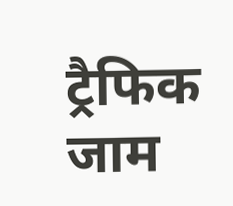ट्रैफिक जाम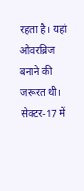रहता है। यहां ओवरब्रिज बनाने की जरूरत थी। सेक्टर-17 में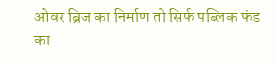ओवर ब्रिज का निर्माण तो सिर्फ पब्लिक फंड का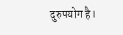दुरुपयोग है।